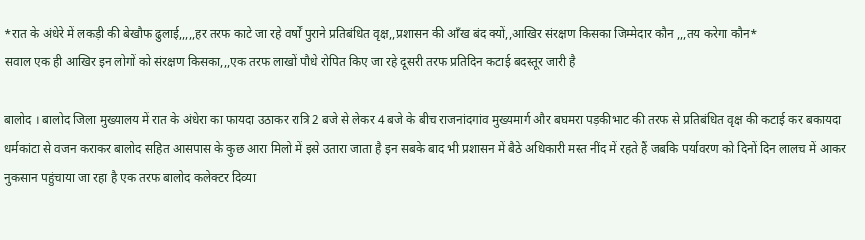*रात के अंधेरे में लकड़ी की बेखौफ ढुलाई,,,,,हर तरफ काटे जा रहे वर्षों पुराने प्रतिबंधित वृक्ष,,प्रशासन की आँख बंद क्यों,,आखिर संरक्षण किसका जिम्मेदार कौन ,,,तय करेगा कौन*
सवाल एक ही आखिर इन लोगों को संरक्षण किसका,,,एक तरफ लाखों पौधे रोपित किए जा रहे दूसरी तरफ प्रतिदिन कटाई बदस्तूर जारी है

बालोद । बालोद जिला मुख्यालय में रात के अंधेरा का फायदा उठाकर रात्रि 2 बजे से लेकर 4 बजे के बीच राजनांदगांव मुख्यमार्ग और बघमरा पड़कीभाट की तरफ से प्रतिबंधित वृक्ष की कटाई कर बकायदा धर्मकांटा से वजन कराकर बालोद सहित आसपास के कुछ आरा मिलो में इसे उतारा जाता है इन सबके बाद भी प्रशासन में बैठे अधिकारी मस्त नींद में रहते हैं जबकि पर्यावरण को दिनों दिन लालच में आकर नुकसान पहुंचाया जा रहा है एक तरफ बालोद कलेक्टर दिव्या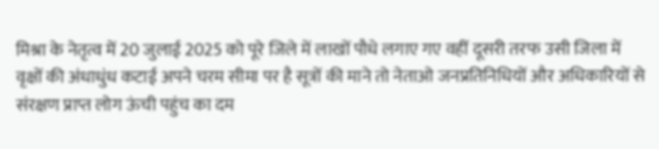मिश्रा के नेतृत्व में 20 जुलाई 2025 को पूरे जिले में लाखों पौधे लगाए गए वहीं दूसरी तरफ उसी जिला में वृक्षों की अंधाधुंध कटाई अपने चरम सीमा पर है सूत्रों की माने तो नेताओ जनप्रतिनिधियों और अधिकारियों से संरक्षण प्राप्त लोग ऊंची पहुंच का दम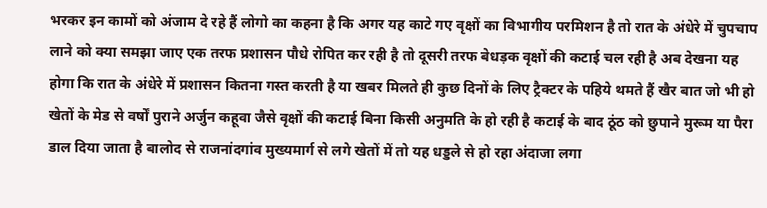भरकर इन कामों को अंजाम दे रहे हैं लोगो का कहना है कि अगर यह काटे गए वृक्षों का विभागीय परमिशन है तो रात के अंधेरे में चुपचाप लाने को क्या समझा जाए एक तरफ प्रशासन पौधे रोपित कर रही है तो दूसरी तरफ बेधड़क वृक्षों की कटाई चल रही है अब देखना यह होगा कि रात के अंधेरे में प्रशासन कितना गस्त करती है या खबर मिलते ही कुछ दिनों के लिए ट्रैक्टर के पहिये थमते हैं खैर बात जो भी हो खेतों के मेड से वर्षों पुराने अर्जुन कहूवा जैसे वृक्षों की कटाई बिना किसी अनुमति के हो रही है कटाई के बाद ठूंठ को छुपाने मुरूम या पैरा डाल दिया जाता है बालोद से राजनांदगांव मुख्यमार्ग से लगे खेतों में तो यह धड्डले से हो रहा अंदाजा लगा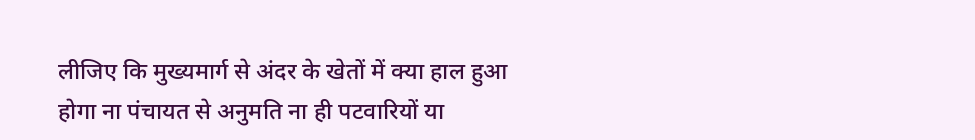लीजिए कि मुख्यमार्ग से अंदर के खेतों में क्या हाल हुआ होगा ना पंचायत से अनुमति ना ही पटवारियों या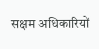सक्षम अधिकारियों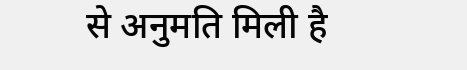से अनुमति मिली है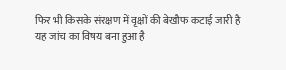फिर भी किसके संरक्षण में वृक्षों की बेखौफ कटाई जारी है यह जांच का विषय बना हुआ है